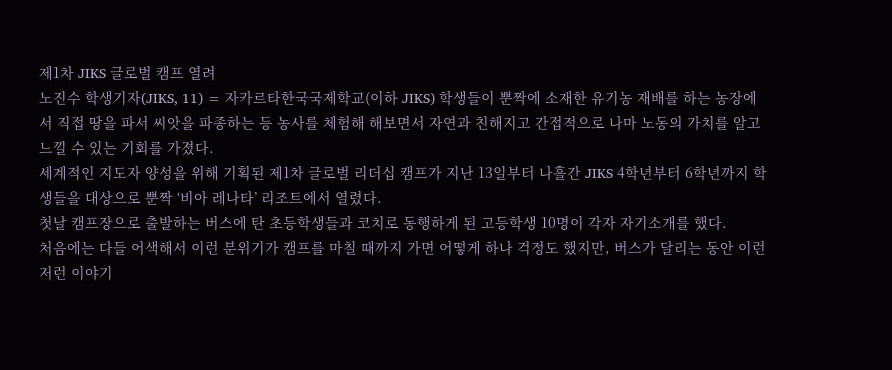제1차 JIKS 글로벌 캠프 열려
노진수 학생기자(JIKS, 11) = 자카르타한국국제학교(이하 JIKS) 학생들이 뿐짝에 소재한 유기농 재배를 하는 농장에서 직접 땅을 파서 씨앗을 파종하는 등 농사를 체험해 해보면서 자연과 친해지고 간접적으로 나마 노동의 가치를 알고 느낄 수 있는 기회를 가졌다.
세계적인 지도자 양성을 위해 기획된 제1차 글로벌 리더십 캠프가 지난 13일부터 나흘간 JIKS 4학년부터 6학년까지 학생들을 대상으로 뿐짝 ‘비아 레나타’ 리조트에서 열렸다.
첫날 캠프장으로 출발하는 버스에 탄 초등학생들과 코치로 동행하게 된 고등학생 10명이 각자 자기소개를 했다.
처음에는 다들 어색해서 이런 분위기가 캠프를 마칠 때까지 가면 어떻게 하나 걱정도 했지만, 버스가 달리는 동안 이런저런 이야기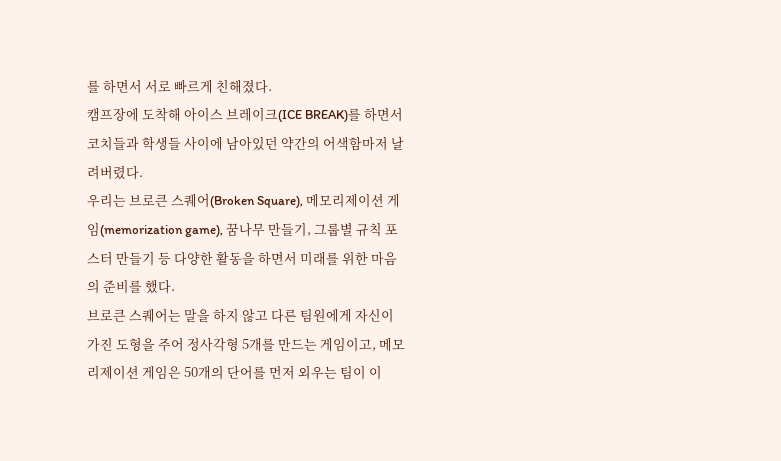를 하면서 서로 빠르게 친해졌다.
캠프장에 도착해 아이스 브레이크(ICE BREAK)를 하면서 코치들과 학생들 사이에 남아있던 약간의 어색함마저 날려버렸다.
우리는 브로큰 스퀘어(Broken Square), 메모리제이션 게임(memorization game), 꿈나무 만들기, 그룹별 규칙 포스터 만들기 등 다양한 활동을 하면서 미래를 위한 마음의 준비를 했다.
브로큰 스퀘어는 말을 하지 않고 다른 팀원에게 자신이 가진 도형을 주어 정사각형 5개를 만드는 게임이고, 메모리제이션 게임은 50개의 단어를 먼저 외우는 팀이 이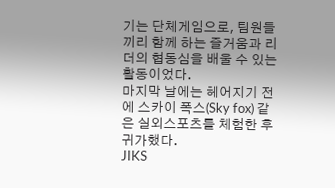기는 단체게임으로, 팀원들끼리 함께 하는 즐거움과 리더의 협동심을 배울 수 있는 활동이었다.
마지막 날에는 헤어지기 전에 스카이 폭스(Sky fox) 같은 실외스포츠를 체험한 후 귀가했다.
JIKS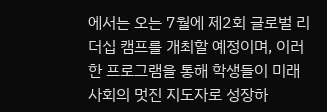에서는 오는 7월에 제2회 글로벌 리더십 캠프를 개최할 예정이며, 이러한 프로그램을 통해 학생들이 미래 사회의 멋진 지도자로 성장하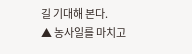길 기대해 본다.
▲ 농사일를 마치고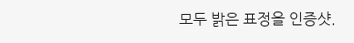모두 밝은 표정을 인증샷.